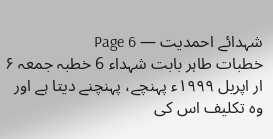شہدائے احمدیت — Page 6
خطبات طاہر بابت شہداء 6 خطبہ جمعہ ۶ ار اپریل ۱۹۹۹ء پہنچے، پہنچنے دیتا ہے اور وہ تکلیف اس کی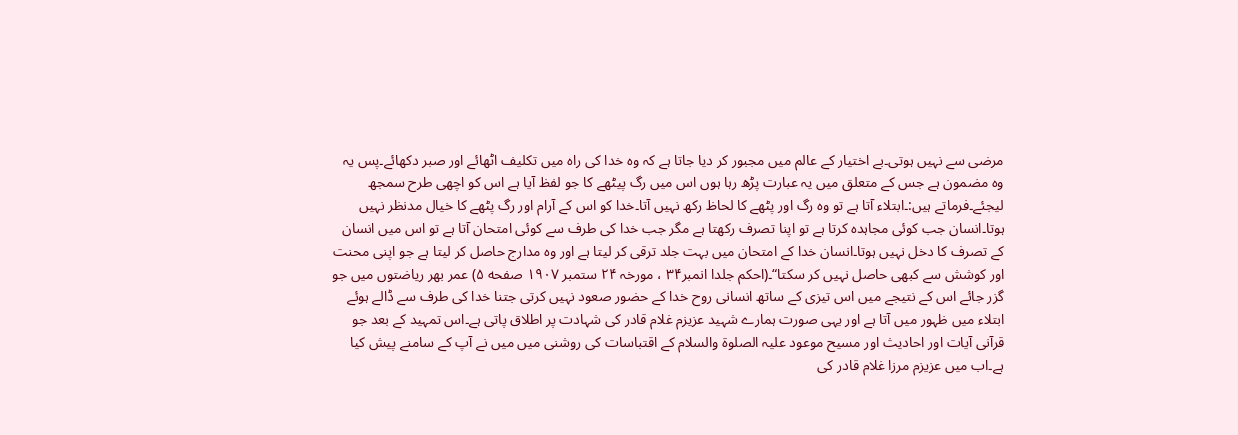مرضی سے نہیں ہوتی۔بے اختیار کے عالم میں مجبور کر دیا جاتا ہے کہ وہ خدا کی راہ میں تکلیف اٹھائے اور صبر دکھائے۔پس یہ وہ مضمون ہے جس کے متعلق میں یہ عبارت پڑھ رہا ہوں اس میں رگ پیٹھے کا جو لفظ آیا ہے اس کو اچھی طرح سمجھ لیجئے۔فرماتے ہیں:۔ابتلاء آتا ہے تو وہ رگ اور پٹھے کا لحاظ رکھ نہیں آتا۔خدا کو اس کے آرام اور رگ پٹھے کا خیال مدنظر نہیں ہوتا۔انسان جب کوئی مجاہدہ کرتا ہے تو اپنا تصرف رکھتا ہے مگر جب خدا کی طرف سے کوئی امتحان آتا ہے تو اس میں انسان کے تصرف کا دخل نہیں ہوتا۔انسان خدا کے امتحان میں بہت جلد ترقی کر لیتا ہے اور وہ مدارج حاصل کر لیتا ہے جو اپنی محنت اور کوشش سے کبھی حاصل نہیں کر سکتا“۔(احکم جلدا انمبر۳۴ ، مورخہ ۲۴ ستمبر ۱۹۰۷ صفحه ۵) عمر بھر ریاضتوں میں جو گزر جائے اس کے نتیجے میں اس تیزی کے ساتھ انسانی روح خدا کے حضور صعود نہیں کرتی جتنا خدا کی طرف سے ڈالے ہوئے ابتلاء میں ظہور میں آتا ہے اور یہی صورت ہمارے شہید عزیزم غلام قادر کی شہادت پر اطلاق پاتی ہے۔اس تمہید کے بعد جو قرآنی آیات اور احادیث اور مسیح موعود علیہ الصلوۃ والسلام کے اقتباسات کی روشنی میں میں نے آپ کے سامنے پیش کیا ہے۔اب میں عزیزم مرزا غلام قادر کی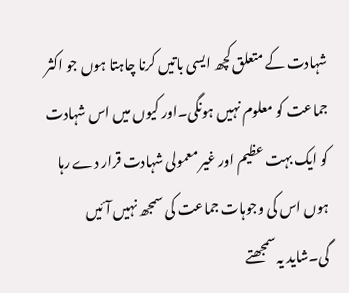شہادت کے متعلق کچھ ایسی باتیں کرنا چاہتا ہوں جو اکثر جماعت کو معلوم نہیں ہونگی۔اور کیوں میں اس شہادت کو ایک بہت عظیم اور غیر معمولی شہادت قرار دے رہا ہوں اس کی وجوہات جماعت کی سمجھ نہیں آئیں گی۔شاید یہ سمجھتے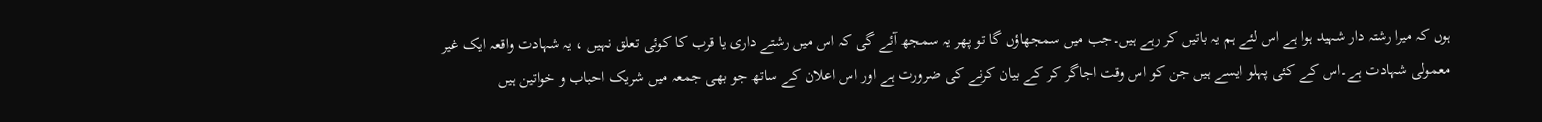ہوں کہ میرا رشتہ دار شہید ہوا ہے اس لئے ہم یہ باتیں کر رہے ہیں۔جب میں سمجھاؤں گا تو پھر یہ سمجھ آئے گی کہ اس میں رشتے داری یا قرب کا کوئی تعلق نہیں ، یہ شہادت واقعہ ایک غیر معمولی شہادت ہے۔اس کے کئی پہلو ایسے ہیں جن کو اس وقت اجاگر کر کے بیان کرنے کی ضرورت ہے اور اس اعلان کے ساتھ جو بھی جمعہ میں شریک احباب و خواتین ہیں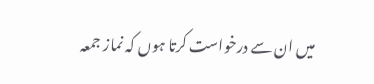میں ان سے درخواست کرتا ہوں کہ نماز جمعہ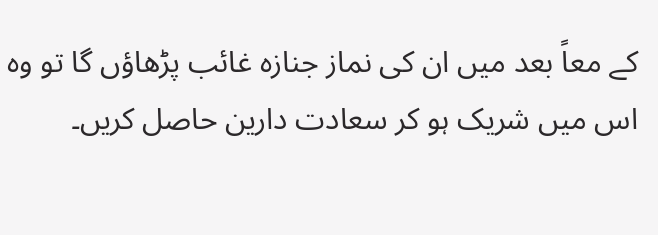کے معاً بعد میں ان کی نماز جنازہ غائب پڑھاؤں گا تو وہ اس میں شریک ہو کر سعادت دارین حاصل کریں۔